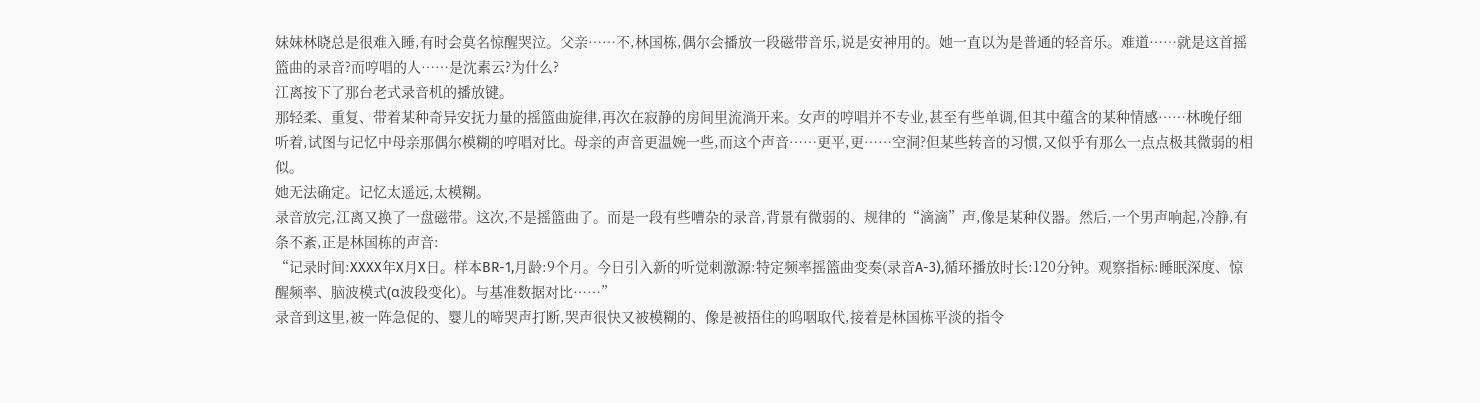妹妹林晓总是很难入睡,有时会莫名惊醒哭泣。父亲……不,林国栋,偶尔会播放一段磁带音乐,说是安神用的。她一直以为是普通的轻音乐。难道……就是这首摇篮曲的录音?而哼唱的人……是沈素云?为什么?
江离按下了那台老式录音机的播放键。
那轻柔、重复、带着某种奇异安抚力量的摇篮曲旋律,再次在寂静的房间里流淌开来。女声的哼唱并不专业,甚至有些单调,但其中蕴含的某种情感……林晚仔细听着,试图与记忆中母亲那偶尔模糊的哼唱对比。母亲的声音更温婉一些,而这个声音……更平,更……空洞?但某些转音的习惯,又似乎有那么一点点极其微弱的相似。
她无法确定。记忆太遥远,太模糊。
录音放完,江离又换了一盘磁带。这次,不是摇篮曲了。而是一段有些嘈杂的录音,背景有微弱的、规律的“滴滴”声,像是某种仪器。然后,一个男声响起,冷静,有条不紊,正是林国栋的声音:
“记录时间:XXXX年X月X日。样本BR-1,月龄:9个月。今日引入新的听觉刺激源:特定频率摇篮曲变奏(录音A-3),循环播放时长:120分钟。观察指标:睡眠深度、惊醒频率、脑波模式(α波段变化)。与基准数据对比……”
录音到这里,被一阵急促的、婴儿的啼哭声打断,哭声很快又被模糊的、像是被捂住的呜咽取代,接着是林国栋平淡的指令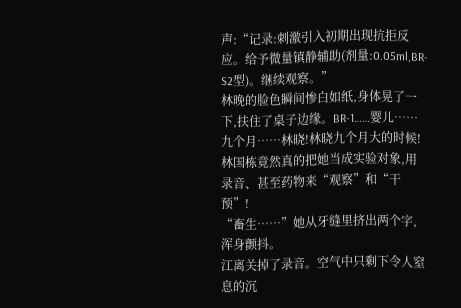声:“记录:刺激引入初期出现抗拒反应。给予微量镇静辅助(剂量:0.05ml,BR-S2型)。继续观察。”
林晚的脸色瞬间惨白如纸,身体晃了一下,扶住了桌子边缘。BR-1……婴儿……九个月……林晓!林晓九个月大的时候!林国栋竟然真的把她当成实验对象,用录音、甚至药物来“观察”和“干预”!
“畜生……”她从牙缝里挤出两个字,浑身颤抖。
江离关掉了录音。空气中只剩下令人窒息的沉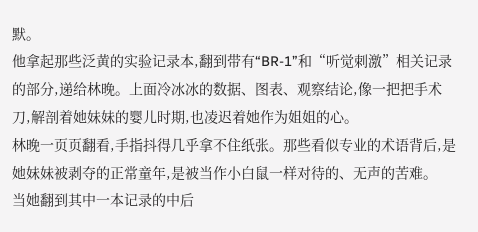默。
他拿起那些泛黄的实验记录本,翻到带有“BR-1”和“听觉刺激”相关记录的部分,递给林晚。上面冷冰冰的数据、图表、观察结论,像一把把手术刀,解剖着她妹妹的婴儿时期,也凌迟着她作为姐姐的心。
林晚一页页翻看,手指抖得几乎拿不住纸张。那些看似专业的术语背后,是她妹妹被剥夺的正常童年,是被当作小白鼠一样对待的、无声的苦难。
当她翻到其中一本记录的中后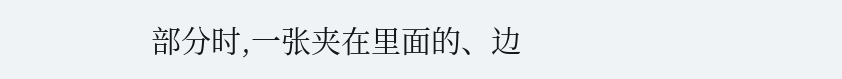部分时,一张夹在里面的、边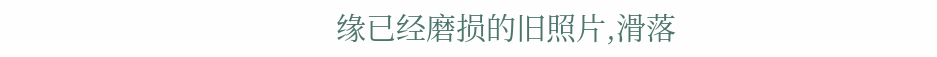缘已经磨损的旧照片,滑落